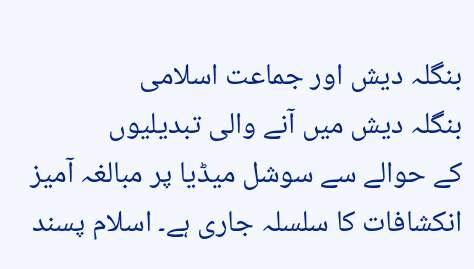بنگلہ دیش اور جماعت اسلامی
بنگلہ دیش میں آنے والی تبدیلیوں
کے حوالے سے سوشل میڈیا پر مبالغہ آمیز انکشافات کا سلسلہ جاری ہے۔ اسلام پسند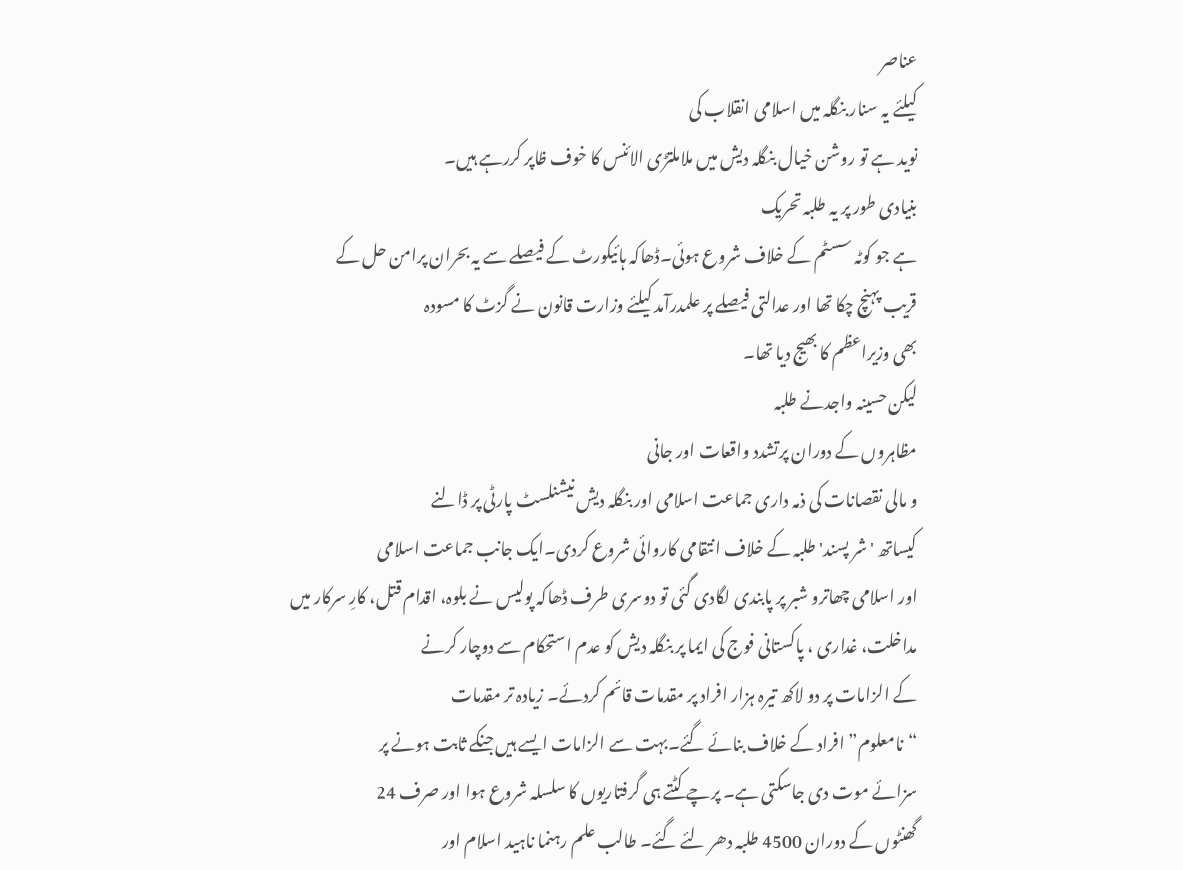عناصر
کیلئے یہ سنار بنگلہ میں اسلامی انقلاب کی
نوید ہے تو روشن خیال بنگلہ دیش میں ملاملتڑی الائنس کا خوف ظاپر کررہے ہیں۔
بنیادی طور پر یہ طلبہ تحریک
ہے جو کوٹہ سسٹم کے خلاف شروع ہوئی۔ڈھاکہ ہائیکورٹ کے فیصلے سے یہ بحران پرامن حل کے
قریب پہنچ چکا تھا اور عدالتی فیصلے پر علمدرآمد کیلئے وزارت قانون نے گزٹ کا مسودہ
بھی وزیراعظم کا بھیج دیا تھا۔
لیکن حسینہ واجدنے طلبہ
مظاہروں کے دوران پرتشدد واقعات اور جانی
و مالی نقصانات کی ذمہ داری جماعت اسلامی اور بنگلہ دیش نیشنلسٹ پارٹی پر ڈالنے
کیساتھ 'شر پسند' طلبہ کے خلاف انتقامی کاروائی شروع کردی۔ایک جانب جماعت اسلامی
اور اسلامی چھاترو شبر پر پابندی لگادی گئی تو دوسری طرف ڈھاکہ پولیس نے بلوہ، اقدام قتل، کارِ سرکار میں
مداخلت، غداری ، پاکستانی فوج کی ایما پر بنگلہ دیش کو عدم استحکام سے دوچار کرنے
کے الزامات پر دو لاکھ تیرہ ہزار افراد پر مقدمات قائم کردئے۔ زیادہ تر مقدمات
“نامعلوم” افراد کے خلاف بنائے گئے۔بہت سے الزامات ایسے ہیں جنکے ثابت ہونے پر
سزائے موت دی جاسکتی ہے۔ پرچے کٹتے ہی گرفتاریوں کا سلسلہ شروع ہوا اور صرف 24
گھنٹوں کے دوران 4500 طلبہ دھر لئے گئے۔ طالب علم رہنما ناہید اسلام اور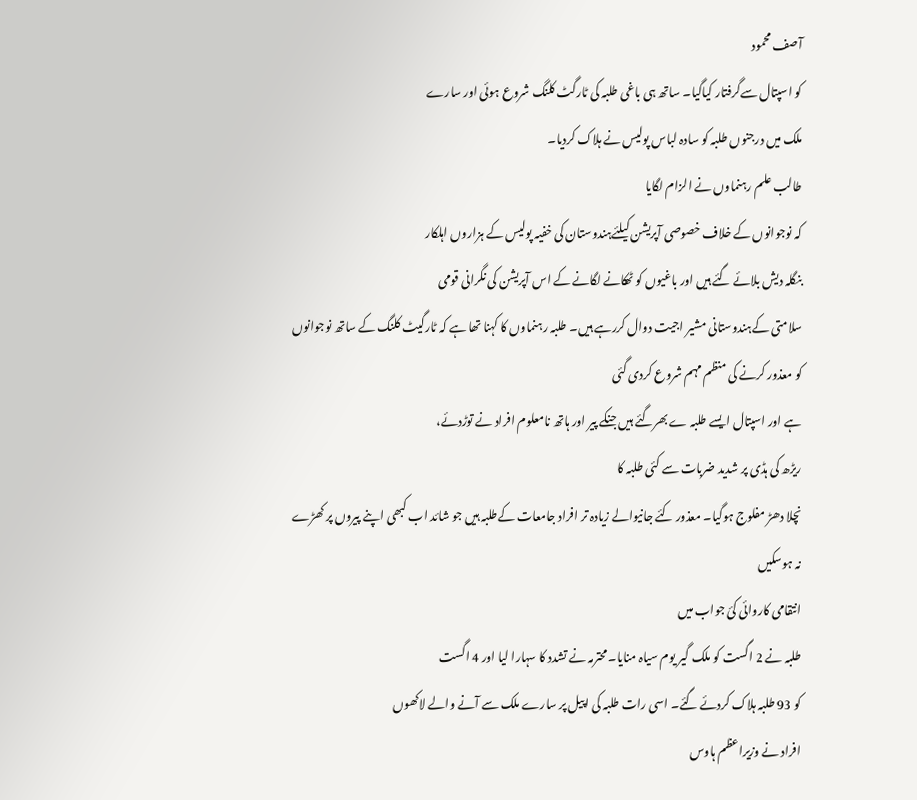آصف محمود
کو اسپتال سےگرفتار کیاگیا۔ ساتھ ہی باغی طلبہ کی ٹارگٹ کلنگ شروع ہوئی اور سارے
ملک میں درجنوں طلبہ کو سادہ لباس پولیس نے ہلاک کردیا۔
طالب علم رہنماوں نے الزام لگایا
کہ نوجوانوں کے خلاف خصوصی آپریشن کیلئےہندوستان کی خفیہ پولیس کے ہزاروں اہلکار
بنگلہ دیش بلائے گئے ہیں اور باغیوں کو ٹھکانے لگانے کے اس آپریشن کی نگرانی قومی
سلامتی کےہندوستانی مشیر اجیت دوال کررہے ہیں۔ طلبہ رہنماوں کا کہنا تھا ہے کہ ٹارگیٹ کلنگ کے ساتھ نوجوانوں
کو معذور کرنے کی منظم مہم شروع کردی گئی
ہے اور اسپتال ایسے طلبہ ے بھرگئے ہیں جنکے پیر اور ہاتھ نامعلوم افراد نے توڑدئے،
ریڑھ کی ہڈی پر شدید ضربات سے کئی طلبہ کا
نچلا دھڑ مفلوج ہوگیا۔ معذور کئے جانیوالے زیادہ تر افراد جامعات کےطلبہ ہیں جو شائد اب کبھی اپنے پیروں پر کھڑے
نہ ہوسکیں
انتقامی کاروائی کئ جواب میں
طلبہ نے 2 اگست کو ملک گیر یوم سیاہ منایا۔محترمہ نے تشدد کا سہارا لیا اور 4 اگست
کو 93 طلبہ ہلاک کردئے گئے۔ اسی رات طلبہ کی اپیل پر سارے ملک سے آنے والے لاکھوں
افراد نے وزیراعظم ہاوس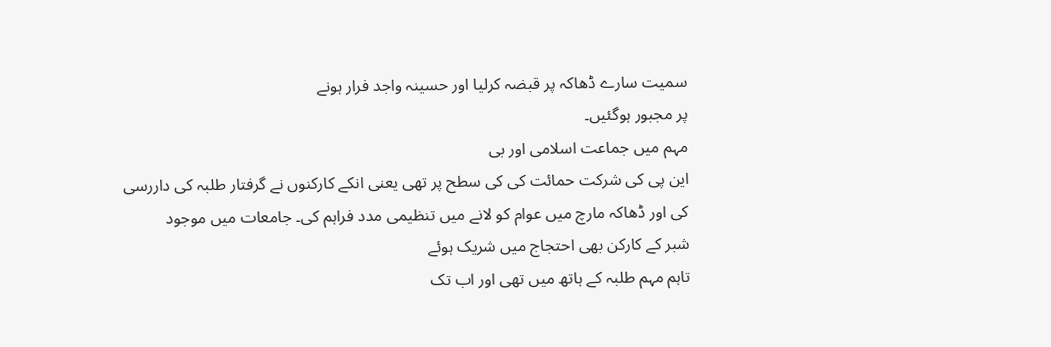سمیت سارے ڈھاکہ پر قبضہ کرلیا اور حسینہ واجد فرار ہونے
پر مجبور ہوگئیں۔
مہم میں جماعت اسلامی اور بی
این پی کی شرکت حمائت کی کی سطح پر تھی یعنی انکے کارکنوں نے گرفتار طلبہ کی داررسی
کی اور ڈھاکہ مارچ میں عوام کو لانے میں تنظیمی مدد فراہم کی۔ جامعات میں موجود
شبر کے کارکن بھی احتجاج میں شریک ہوئے
تاہم مہم طلبہ کے ہاتھ میں تھی اور اب تک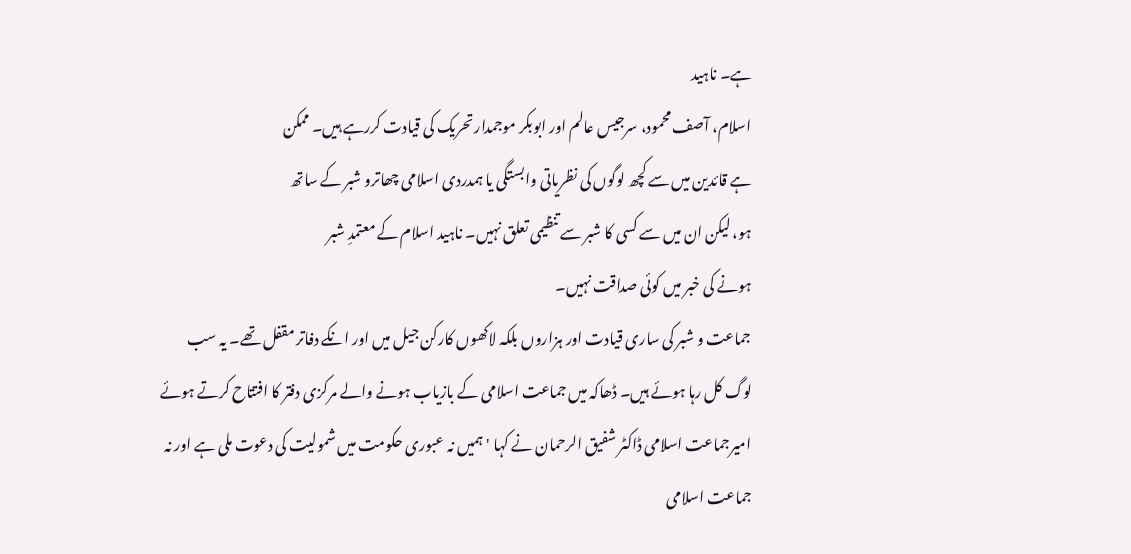ہے۔ ناہید
اسلام، آصف محمود، سرجیس عالم اور ابوبکر موجمدار تحریک کی قیادت کررہے ہیں۔ ممکن
ہے قائدین میں سے کچھ لوگوں کی نظریاتی وابستگی یا ہمدردی اسلامی چھاترو شبر کے ساتھ
ہو، لیکن ان میں سے کسی کا شبر سے تنظیمی تعلق نہیں۔ ناہید اسلام کے معتمدِ شبر
ہونے کی خبر میں کوئی صداقت نہیں۔
جماعت و شبر کی ساری قیادت اور ہزاروں بلکہ لاکھوں کارکن جیل میں اور انکے دفاتر مقفل تھے۔ یہ سب لوگ کل رہا ہوئے ہیں۔ ڈھاکہ میں جماعت اسلامی کے بازیاب ہونے والے مرکزی دفتر کا افتتاح کرتے ہوئے امیرجماعت اسلامی ڈاکٹر شفیق الرحمان نے کہا 'ہمیں نہ عبوری حکومت میں شمولیت کی دعوت ملی ہے اور نہ جماعت اسلامی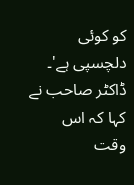کو کوئی دلچسپی ہے'۔ ڈاکٹر صاحب نے کہا کہ اس وقت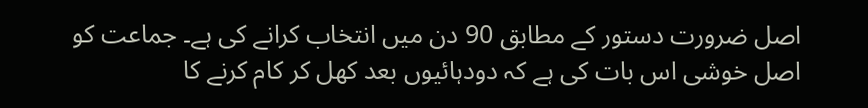اصل ضرورت دستور کے مطابق 90 دن میں انتخاب کرانے کی ہے۔ جماعت کو اصل خوشی اس بات کی ہے کہ دودہائیوں بعد کھل کر کام کرنے کا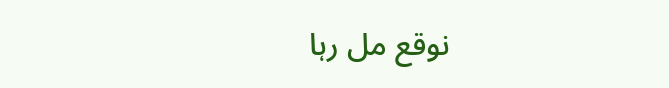نوقع مل رہا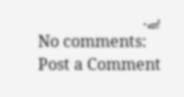ہے۔
No comments:
Post a Comment